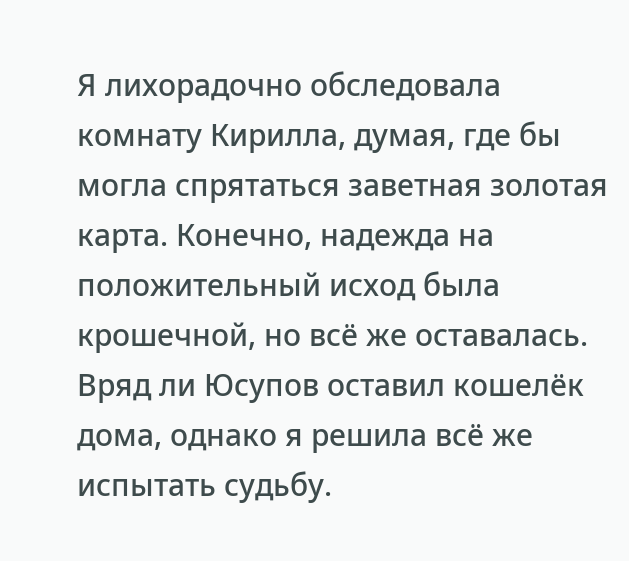Я лихорадочно обследовала комнату Кирилла, думая, где бы могла спрятаться заветная золотая карта. Конечно, надежда на положительный исход была крошечной, но всё же оставалась. Вряд ли Юсупов оставил кошелёк дома, однако я решила всё же испытать судьбу.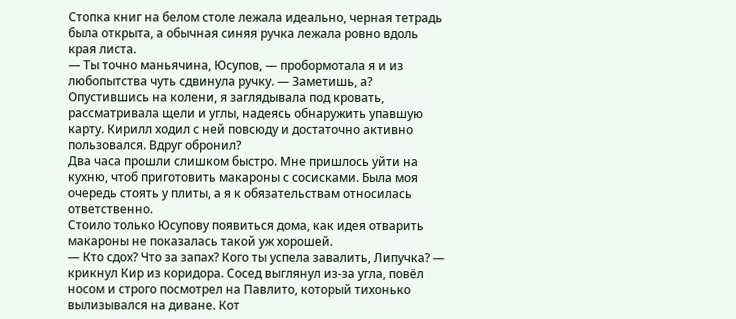Стопка книг на белом столе лежала идеально, черная тетрадь была открыта, а обычная синяя ручка лежала ровно вдоль края листа.
— Ты точно маньячина, Юсупов, — пробормотала я и из любопытства чуть сдвинула ручку. — Заметишь, а?
Опустившись на колени, я заглядывала под кровать, рассматривала щели и углы, надеясь обнаружить упавшую карту. Кирилл ходил с ней повсюду и достаточно активно пользовался. Вдруг обронил?
Два часа прошли слишком быстро. Мне пришлось уйти на кухню, чтоб приготовить макароны с сосисками. Была моя очередь стоять у плиты, а я к обязательствам относилась ответственно.
Стоило только Юсупову появиться дома, как идея отварить макароны не показалась такой уж хорошей.
— Кто сдох? Что за запах? Кого ты успела завалить, Липучка? — крикнул Кир из коридора. Сосед выглянул из-за угла, повёл носом и строго посмотрел на Павлито, который тихонько вылизывался на диване. Кот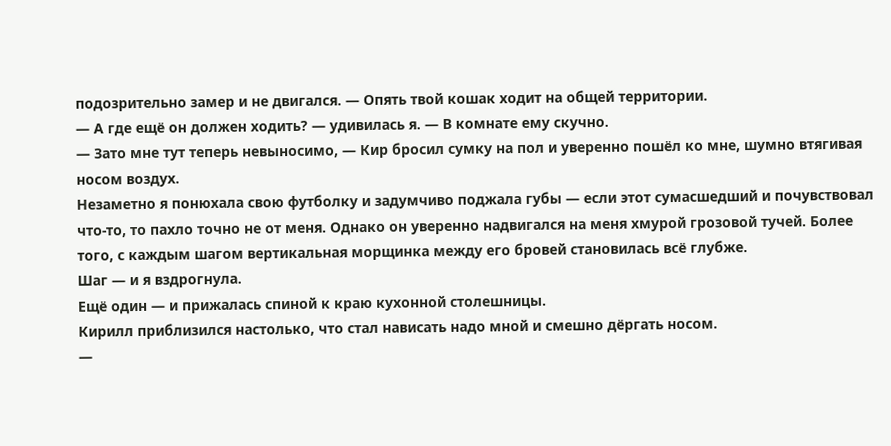подозрительно замер и не двигался. — Опять твой кошак ходит на общей территории.
— А где ещё он должен ходить? — удивилась я. — В комнате ему скучно.
— Зато мне тут теперь невыносимо, — Кир бросил сумку на пол и уверенно пошёл ко мне, шумно втягивая носом воздух.
Незаметно я понюхала свою футболку и задумчиво поджала губы — если этот сумасшедший и почувствовал что-то, то пахло точно не от меня. Однако он уверенно надвигался на меня хмурой грозовой тучей. Более того, с каждым шагом вертикальная морщинка между его бровей становилась всё глубже.
Шаг — и я вздрогнула.
Ещё один — и прижалась спиной к краю кухонной столешницы.
Кирилл приблизился настолько, что стал нависать надо мной и смешно дёргать носом.
—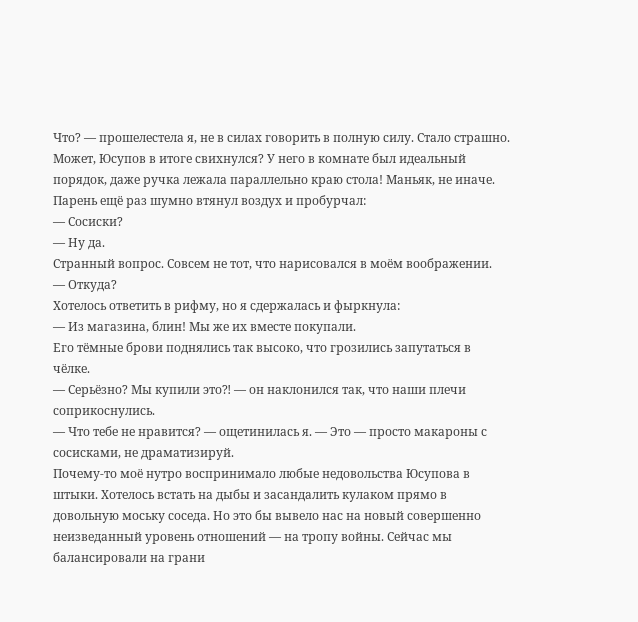Что? — прошелестела я, не в силах говорить в полную силу. Стало страшно. Может, Юсупов в итоге свихнулся? У него в комнате был идеальный порядок, даже ручка лежала параллельно краю стола! Маньяк, не иначе.
Парень ещё раз шумно втянул воздух и пробурчал:
— Сосиски?
— Ну да.
Странный вопрос. Совсем не тот, что нарисовался в моём воображении.
— Откуда?
Хотелось ответить в рифму, но я сдержалась и фыркнула:
— Из магазина, блин! Мы же их вместе покупали.
Его тёмные брови поднялись так высоко, что грозились запутаться в чёлке.
— Серьёзно? Мы купили это⁈ — он наклонился так, что наши плечи соприкоснулись.
— Что тебе не нравится? — ощетинилась я. — Это — просто макароны с сосисками, не драматизируй.
Почему-то моё нутро воспринимало любые недовольства Юсупова в штыки. Хотелось встать на дыбы и засандалить кулаком прямо в довольную моську соседа. Но это бы вывело нас на новый совершенно неизведанный уровень отношений — на тропу войны. Сейчас мы балансировали на грани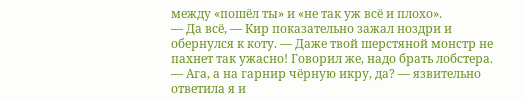между «пошёл ты» и «не так уж всё и плохо».
— Да всё, — Кир показательно зажал ноздри и обернулся к коту. — Даже твой шерстяной монстр не пахнет так ужасно! Говорил же, надо брать лобстера.
— Ага, а на гарнир чёрную икру, да? — язвительно ответила я и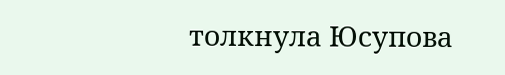толкнула Юсупова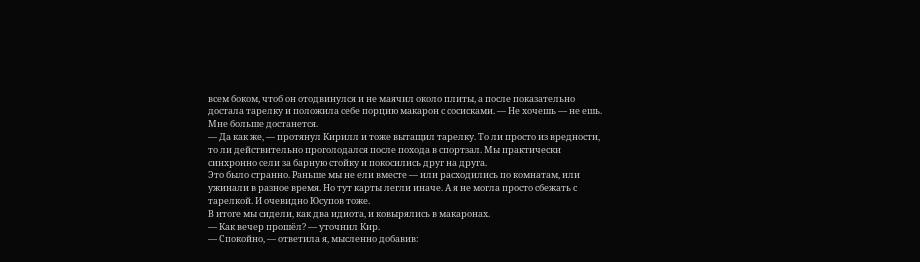всем боком, чтоб он отодвинулся и не маячил около плиты, а после показательно достала тарелку и положила себе порцию макарон с сосисками. — Не хочешь — не ешь. Мне больше достанется.
— Да как же, — протянул Кирилл и тоже вытащил тарелку. То ли просто из вредности, то ли действительно проголодался после похода в спортзал. Мы практически синхронно сели за барную стойку и покосились друг на друга.
Это было странно. Раньше мы не ели вместе — или расходились по комнатам, или ужинали в разное время. Но тут карты легли иначе. А я не могла просто сбежать с тарелкой. И очевидно Юсупов тоже.
В итоге мы сидели, как два идиота, и ковырялись в макаронах.
— Как вечер прошёл? — уточнил Кир.
— Спокойно, — ответила я, мысленно добавив: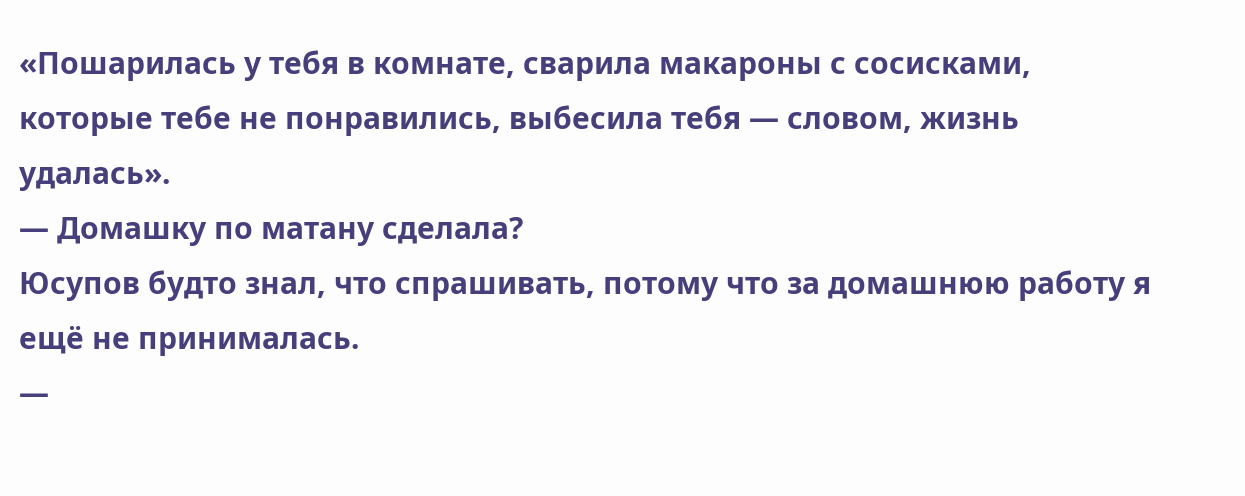«Пошарилась у тебя в комнате, сварила макароны с сосисками, которые тебе не понравились, выбесила тебя — словом, жизнь удалась».
— Домашку по матану сделала?
Юсупов будто знал, что спрашивать, потому что за домашнюю работу я ещё не принималась.
—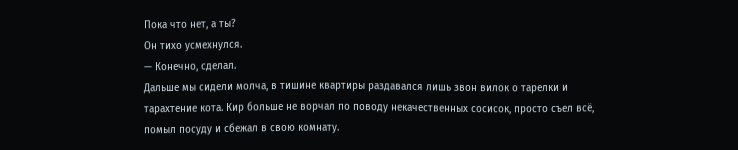Пока что нет, а ты?
Он тихо усмехнулся.
— Конечно, сделал.
Дальше мы сидели молча, в тишине квартиры раздавался лишь звон вилок о тарелки и тарахтение кота. Кир больше не ворчал по поводу некачественных сосисок, просто съел всё, помыл посуду и сбежал в свою комнату.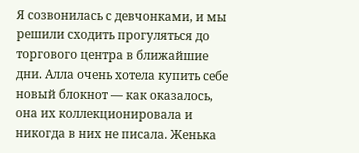Я созвонилась с девчонками, и мы решили сходить прогуляться до торгового центра в ближайшие дни. Алла очень хотела купить себе новый блокнот — как оказалось, она их коллекционировала и никогда в них не писала. Женька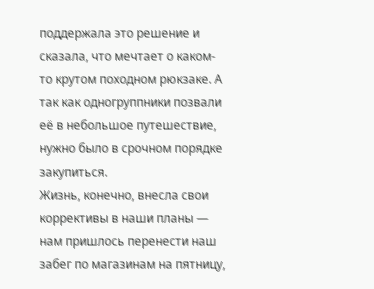поддержала это решение и сказала, что мечтает о каком-то крутом походном рюкзаке. А так как одногруппники позвали её в небольшое путешествие, нужно было в срочном порядке закупиться.
Жизнь, конечно, внесла свои коррективы в наши планы — нам пришлось перенести наш забег по магазинам на пятницу,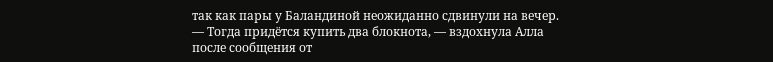так как пары у Баландиной неожиданно сдвинули на вечер.
— Тогда придётся купить два блокнота, — вздохнула Алла после сообщения от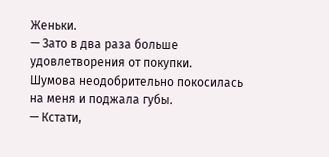Женьки.
— Зато в два раза больше удовлетворения от покупки.
Шумова неодобрительно покосилась на меня и поджала губы.
— Кстати,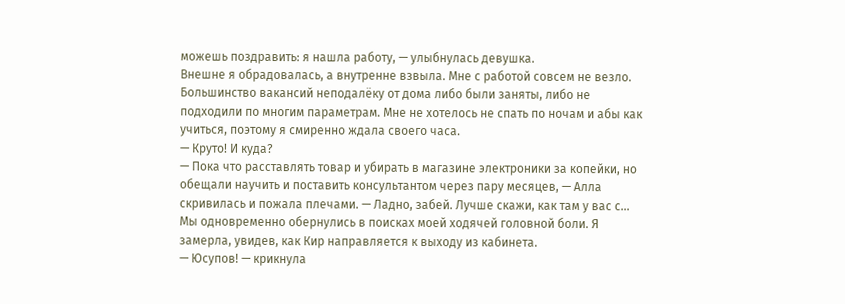можешь поздравить: я нашла работу, — улыбнулась девушка.
Внешне я обрадовалась, а внутренне взвыла. Мне с работой совсем не везло. Большинство вакансий неподалёку от дома либо были заняты, либо не подходили по многим параметрам. Мне не хотелось не спать по ночам и абы как учиться, поэтому я смиренно ждала своего часа.
— Круто! И куда?
— Пока что расставлять товар и убирать в магазине электроники за копейки, но обещали научить и поставить консультантом через пару месяцев, — Алла скривилась и пожала плечами. — Ладно, забей. Лучше скажи, как там у вас с…
Мы одновременно обернулись в поисках моей ходячей головной боли. Я замерла, увидев, как Кир направляется к выходу из кабинета.
— Юсупов! — крикнула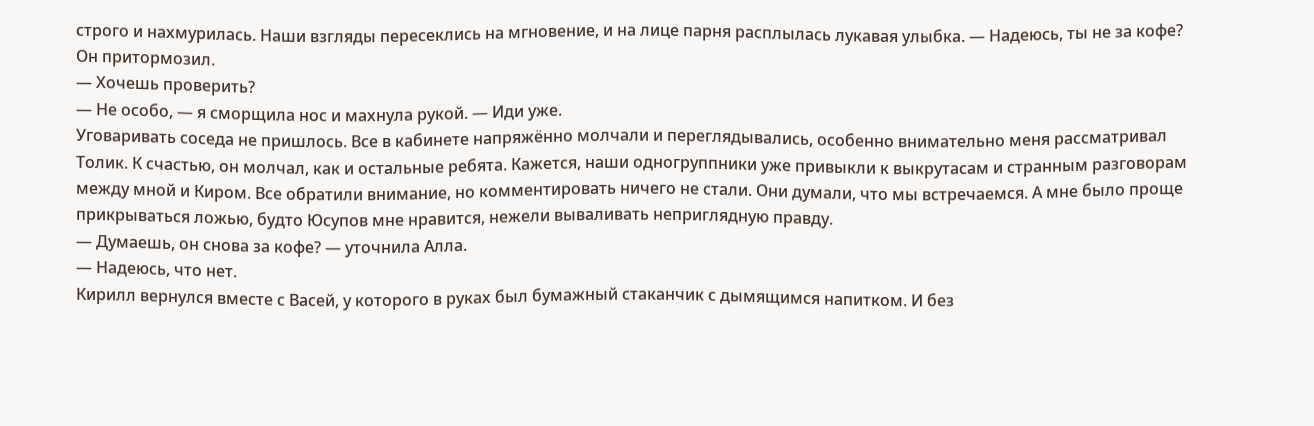строго и нахмурилась. Наши взгляды пересеклись на мгновение, и на лице парня расплылась лукавая улыбка. — Надеюсь, ты не за кофе?
Он притормозил.
— Хочешь проверить?
— Не особо, — я сморщила нос и махнула рукой. — Иди уже.
Уговаривать соседа не пришлось. Все в кабинете напряжённо молчали и переглядывались, особенно внимательно меня рассматривал Толик. К счастью, он молчал, как и остальные ребята. Кажется, наши одногруппники уже привыкли к выкрутасам и странным разговорам между мной и Киром. Все обратили внимание, но комментировать ничего не стали. Они думали, что мы встречаемся. А мне было проще прикрываться ложью, будто Юсупов мне нравится, нежели вываливать неприглядную правду.
— Думаешь, он снова за кофе? — уточнила Алла.
— Надеюсь, что нет.
Кирилл вернулся вместе с Васей, у которого в руках был бумажный стаканчик с дымящимся напитком. И без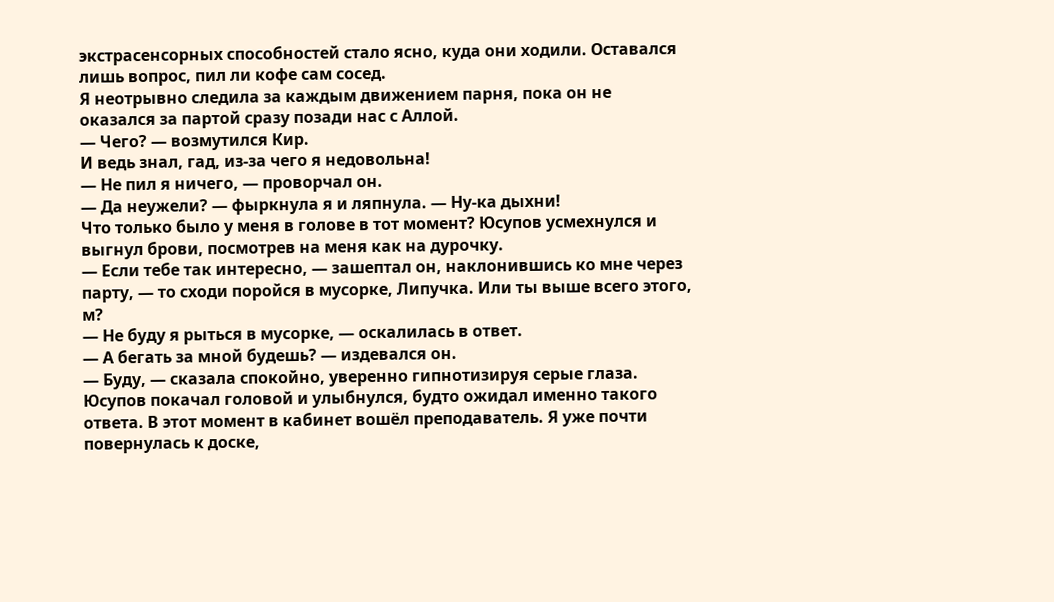экстрасенсорных способностей стало ясно, куда они ходили. Оставался лишь вопрос, пил ли кофе сам сосед.
Я неотрывно следила за каждым движением парня, пока он не оказался за партой сразу позади нас с Аллой.
— Чего? — возмутился Кир.
И ведь знал, гад, из-за чего я недовольна!
— Не пил я ничего, — проворчал он.
— Да неужели? — фыркнула я и ляпнула. — Ну-ка дыхни!
Что только было у меня в голове в тот момент? Юсупов усмехнулся и выгнул брови, посмотрев на меня как на дурочку.
— Если тебе так интересно, — зашептал он, наклонившись ко мне через парту, — то сходи поройся в мусорке, Липучка. Или ты выше всего этого, м?
— Не буду я рыться в мусорке, — оскалилась в ответ.
— А бегать за мной будешь? — издевался он.
— Буду, — сказала спокойно, уверенно гипнотизируя серые глаза.
Юсупов покачал головой и улыбнулся, будто ожидал именно такого ответа. В этот момент в кабинет вошёл преподаватель. Я уже почти повернулась к доске,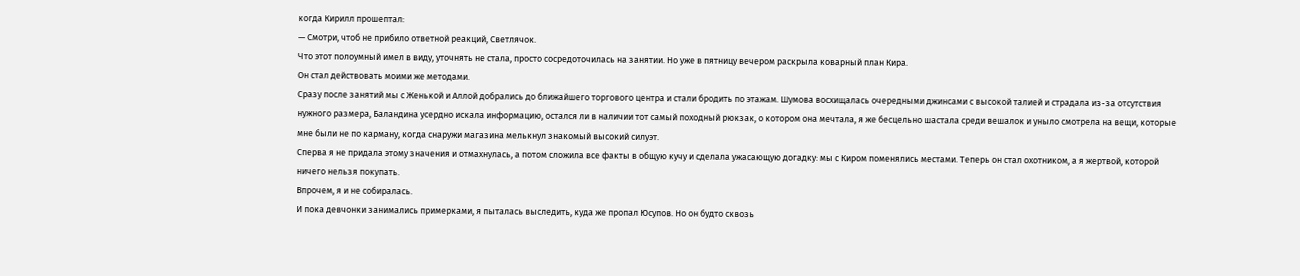когда Кирилл прошептал:
— Смотри, чтоб не прибило ответной реакций, Светлячок.
Что этот полоумный имел в виду, уточнять не стала, просто сосредоточилась на занятии. Но уже в пятницу вечером раскрыла коварный план Кира.
Он стал действовать моими же методами.
Сразу после занятий мы с Женькой и Аллой добрались до ближайшего торгового центра и стали бродить по этажам. Шумова восхищалась очередными джинсами с высокой талией и страдала из-за отсутствия нужного размера, Баландина усердно искала информацию, остался ли в наличии тот самый походный рюкзак, о котором она мечтала, я же бесцельно шастала среди вешалок и уныло смотрела на вещи, которые мне были не по карману, когда снаружи магазина мелькнул знакомый высокий силуэт.
Сперва я не придала этому значения и отмахнулась, а потом сложила все факты в общую кучу и сделала ужасающую догадку: мы с Киром поменялись местами. Теперь он стал охотником, а я жертвой, которой ничего нельзя покупать.
Впрочем, я и не собиралась.
И пока девчонки занимались примерками, я пыталась выследить, куда же пропал Юсупов. Но он будто сквозь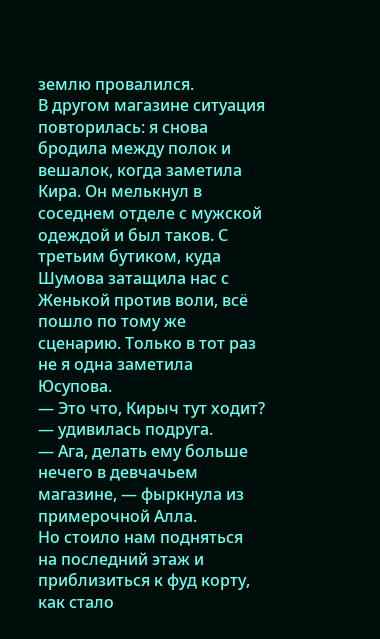землю провалился.
В другом магазине ситуация повторилась: я снова бродила между полок и вешалок, когда заметила Кира. Он мелькнул в соседнем отделе с мужской одеждой и был таков. С третьим бутиком, куда Шумова затащила нас с Женькой против воли, всё пошло по тому же сценарию. Только в тот раз не я одна заметила Юсупова.
— Это что, Кирыч тут ходит? — удивилась подруга.
— Ага, делать ему больше нечего в девчачьем магазине, — фыркнула из примерочной Алла.
Но стоило нам подняться на последний этаж и приблизиться к фуд корту, как стало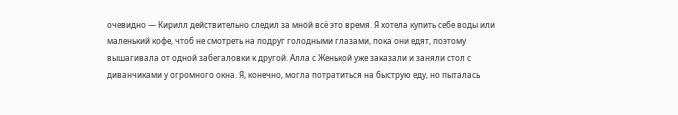очевидно — Кирилл действительно следил за мной всё это время. Я хотела купить себе воды или маленький кофе, чтоб не смотреть на подруг голодными глазами, пока они едят, поэтому вышагивала от одной забегаловки к другой. Алла с Женькой уже заказали и заняли стол с диванчиками у огромного окна. Я, конечно, могла потратиться на быструю еду, но пыталась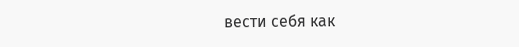вести себя как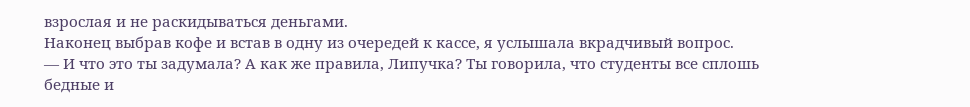взрослая и не раскидываться деньгами.
Наконец выбрав кофе и встав в одну из очередей к кассе, я услышала вкрадчивый вопрос.
— И что это ты задумала? А как же правила, Липучка? Ты говорила, что студенты все сплошь бедные и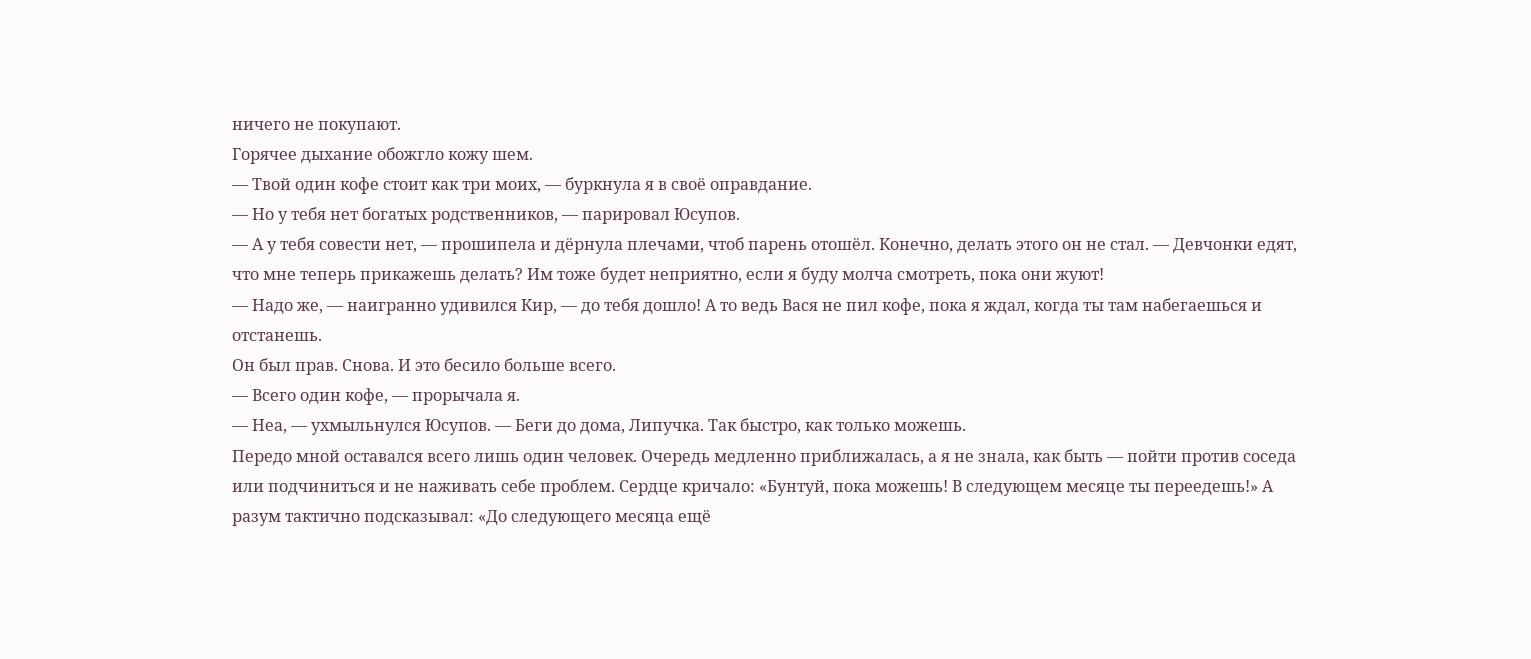ничего не покупают.
Горячее дыхание обожгло кожу шем.
— Твой один кофе стоит как три моих, — буркнула я в своё оправдание.
— Но у тебя нет богатых родственников, — парировал Юсупов.
— А у тебя совести нет, — прошипела и дёрнула плечами, чтоб парень отошёл. Конечно, делать этого он не стал. — Девчонки едят, что мне теперь прикажешь делать? Им тоже будет неприятно, если я буду молча смотреть, пока они жуют!
— Надо же, — наигранно удивился Кир, — до тебя дошло! А то ведь Вася не пил кофе, пока я ждал, когда ты там набегаешься и отстанешь.
Он был прав. Снова. И это бесило больше всего.
— Всего один кофе, — прорычала я.
— Неа, — ухмыльнулся Юсупов. — Беги до дома, Липучка. Так быстро, как только можешь.
Передо мной оставался всего лишь один человек. Очередь медленно приближалась, а я не знала, как быть — пойти против соседа или подчиниться и не наживать себе проблем. Сердце кричало: «Бунтуй, пока можешь! В следующем месяце ты переедешь!» А разум тактично подсказывал: «До следующего месяца ещё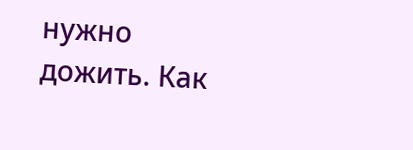нужно дожить. Как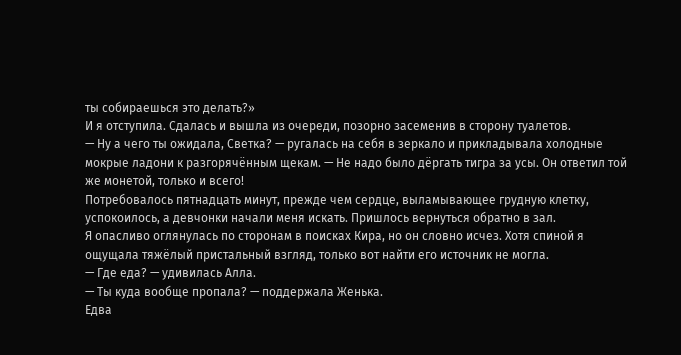ты собираешься это делать?»
И я отступила. Сдалась и вышла из очереди, позорно засеменив в сторону туалетов.
— Ну а чего ты ожидала, Светка? — ругалась на себя в зеркало и прикладывала холодные мокрые ладони к разгорячённым щекам. — Не надо было дёргать тигра за усы. Он ответил той же монетой, только и всего!
Потребовалось пятнадцать минут, прежде чем сердце, выламывающее грудную клетку, успокоилось, а девчонки начали меня искать. Пришлось вернуться обратно в зал.
Я опасливо оглянулась по сторонам в поисках Кира, но он словно исчез. Хотя спиной я ощущала тяжёлый пристальный взгляд, только вот найти его источник не могла.
— Где еда? — удивилась Алла.
— Ты куда вообще пропала? — поддержала Женька.
Едва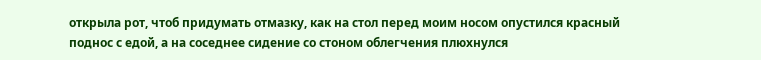открыла рот, чтоб придумать отмазку, как на стол перед моим носом опустился красный поднос с едой, а на соседнее сидение со стоном облегчения плюхнулся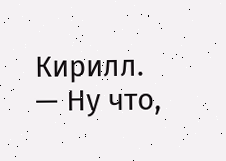Кирилл.
— Ну что,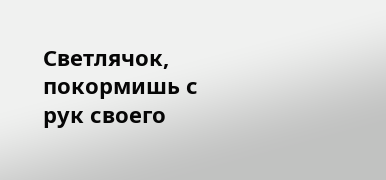Светлячок, покормишь с рук своего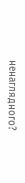ненаглядного?